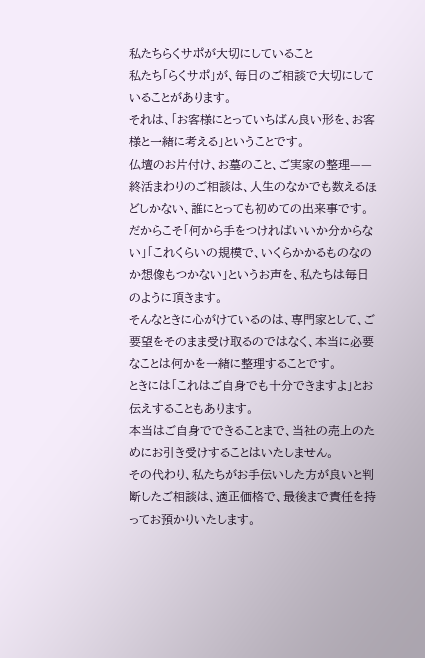私たちらくサポが大切にしていること
私たち「らくサポ」が、毎日のご相談で大切にしていることがあります。
それは、「お客様にとっていちばん良い形を、お客様と一緒に考える」ということです。
仏壇のお片付け、お墓のこと、ご実家の整理——終活まわりのご相談は、人生のなかでも数えるほどしかない、誰にとっても初めての出来事です。
だからこそ「何から手をつければいいか分からない」「これくらいの規模で、いくらかかるものなのか想像もつかない」というお声を、私たちは毎日のように頂きます。
そんなときに心がけているのは、専門家として、ご要望をそのまま受け取るのではなく、本当に必要なことは何かを一緒に整理することです。
ときには「これはご自身でも十分できますよ」とお伝えすることもあります。
本当はご自身でできることまで、当社の売上のためにお引き受けすることはいたしません。
その代わり、私たちがお手伝いした方が良いと判断したご相談は、適正価格で、最後まで責任を持ってお預かりいたします。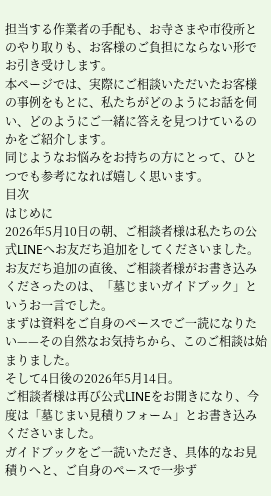担当する作業者の手配も、お寺さまや市役所とのやり取りも、お客様のご負担にならない形でお引き受けします。
本ページでは、実際にご相談いただいたお客様の事例をもとに、私たちがどのようにお話を伺い、どのようにご一緒に答えを見つけているのかをご紹介します。
同じようなお悩みをお持ちの方にとって、ひとつでも参考になれば嬉しく思います。
目次
はじめに
2026年5月10日の朝、ご相談者様は私たちの公式LINEへお友だち追加をしてくださいました。
お友だち追加の直後、ご相談者様がお書き込みくださったのは、「墓じまいガイドブック」というお一言でした。
まずは資料をご自身のペースでご一読になりたい——その自然なお気持ちから、このご相談は始まりました。
そして4日後の2026年5月14日。
ご相談者様は再び公式LINEをお開きになり、今度は「墓じまい見積りフォーム」とお書き込みくださいました。
ガイドブックをご一読いただき、具体的なお見積りへと、ご自身のペースで一歩ず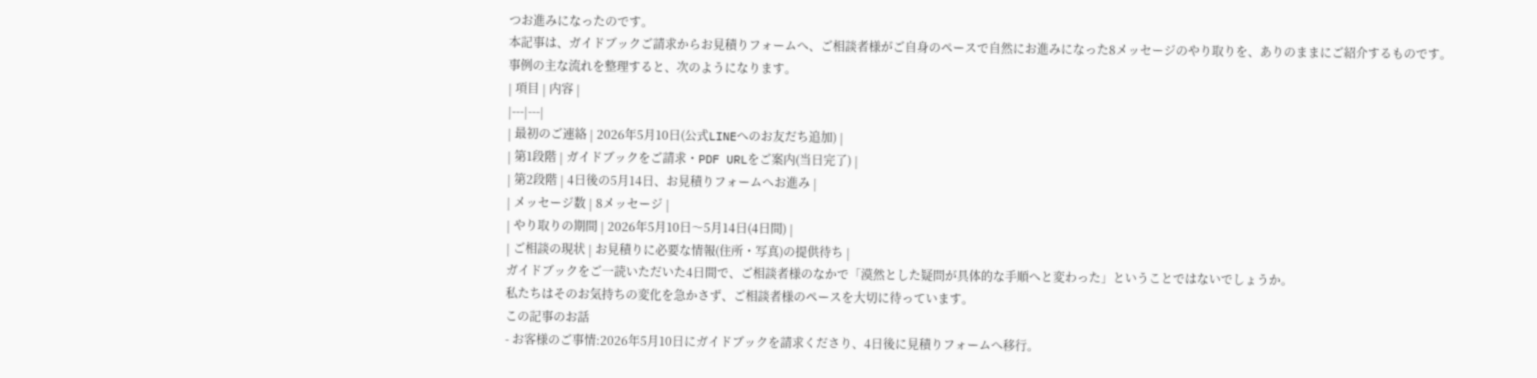つお進みになったのです。
本記事は、ガイドブックご請求からお見積りフォームへ、ご相談者様がご自身のペースで自然にお進みになった8メッセージのやり取りを、ありのままにご紹介するものです。
事例の主な流れを整理すると、次のようになります。
| 項目 | 内容 |
|---|---|
| 最初のご連絡 | 2026年5月10日(公式LINEへのお友だち追加) |
| 第1段階 | ガイドブックをご請求・PDF URLをご案内(当日完了) |
| 第2段階 | 4日後の5月14日、お見積りフォームへお進み |
| メッセージ数 | 8メッセージ |
| やり取りの期間 | 2026年5月10日〜5月14日(4日間) |
| ご相談の現状 | お見積りに必要な情報(住所・写真)の提供待ち |
ガイドブックをご一読いただいた4日間で、ご相談者様のなかで「漠然とした疑問が具体的な手順へと変わった」ということではないでしょうか。
私たちはそのお気持ちの変化を急かさず、ご相談者様のペースを大切に待っています。
この記事のお話
- お客様のご事情:2026年5月10日にガイドブックを請求くださり、4日後に見積りフォームへ移行。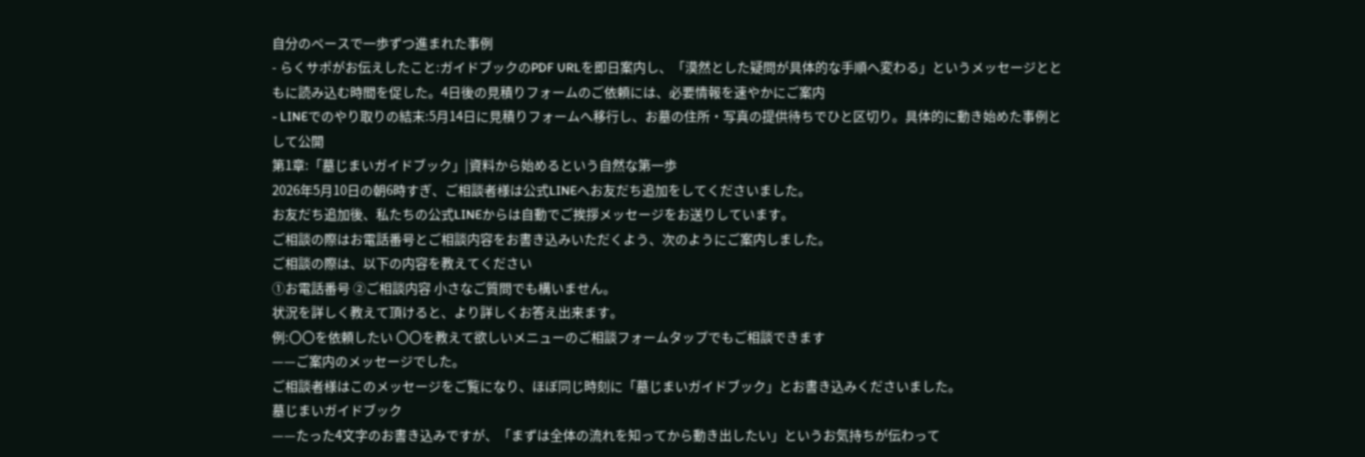自分のペースで一歩ずつ進まれた事例
- らくサポがお伝えしたこと:ガイドブックのPDF URLを即日案内し、「漠然とした疑問が具体的な手順へ変わる」というメッセージとともに読み込む時間を促した。4日後の見積りフォームのご依頼には、必要情報を速やかにご案内
- LINEでのやり取りの結末:5月14日に見積りフォームへ移行し、お墓の住所・写真の提供待ちでひと区切り。具体的に動き始めた事例として公開
第1章:「墓じまいガイドブック」|資料から始めるという自然な第一歩
2026年5月10日の朝6時すぎ、ご相談者様は公式LINEへお友だち追加をしてくださいました。
お友だち追加後、私たちの公式LINEからは自動でご挨拶メッセージをお送りしています。
ご相談の際はお電話番号とご相談内容をお書き込みいただくよう、次のようにご案内しました。
ご相談の際は、以下の内容を教えてください
①お電話番号 ②ご相談内容 小さなご質問でも構いません。
状況を詳しく教えて頂けると、より詳しくお答え出来ます。
例:〇〇を依頼したい 〇〇を教えて欲しいメニューのご相談フォームタップでもご相談できます
——ご案内のメッセージでした。
ご相談者様はこのメッセージをご覧になり、ほぼ同じ時刻に「墓じまいガイドブック」とお書き込みくださいました。
墓じまいガイドブック
——たった4文字のお書き込みですが、「まずは全体の流れを知ってから動き出したい」というお気持ちが伝わって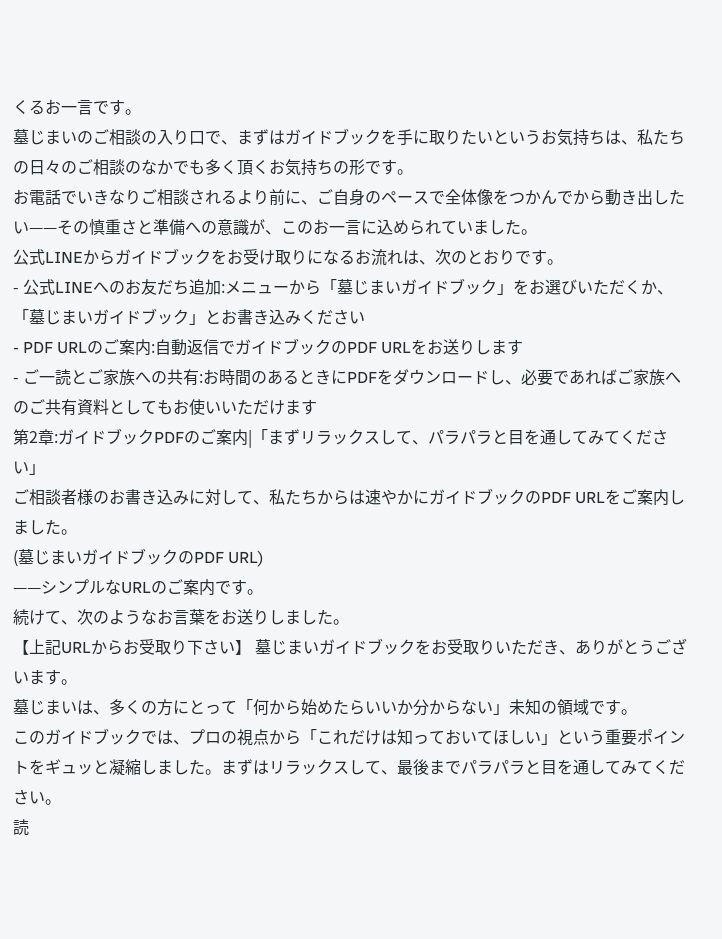くるお一言です。
墓じまいのご相談の入り口で、まずはガイドブックを手に取りたいというお気持ちは、私たちの日々のご相談のなかでも多く頂くお気持ちの形です。
お電話でいきなりご相談されるより前に、ご自身のペースで全体像をつかんでから動き出したい——その慎重さと準備への意識が、このお一言に込められていました。
公式LINEからガイドブックをお受け取りになるお流れは、次のとおりです。
- 公式LINEへのお友だち追加:メニューから「墓じまいガイドブック」をお選びいただくか、「墓じまいガイドブック」とお書き込みください
- PDF URLのご案内:自動返信でガイドブックのPDF URLをお送りします
- ご一読とご家族への共有:お時間のあるときにPDFをダウンロードし、必要であればご家族へのご共有資料としてもお使いいただけます
第2章:ガイドブックPDFのご案内|「まずリラックスして、パラパラと目を通してみてください」
ご相談者様のお書き込みに対して、私たちからは速やかにガイドブックのPDF URLをご案内しました。
(墓じまいガイドブックのPDF URL)
——シンプルなURLのご案内です。
続けて、次のようなお言葉をお送りしました。
【上記URLからお受取り下さい】 墓じまいガイドブックをお受取りいただき、ありがとうございます。
墓じまいは、多くの方にとって「何から始めたらいいか分からない」未知の領域です。
このガイドブックでは、プロの視点から「これだけは知っておいてほしい」という重要ポイントをギュッと凝縮しました。まずはリラックスして、最後までパラパラと目を通してみてください。
読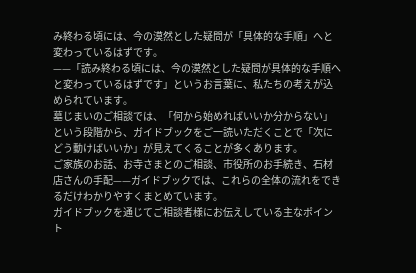み終わる頃には、今の漠然とした疑問が「具体的な手順」へと変わっているはずです。
——「読み終わる頃には、今の漠然とした疑問が具体的な手順へと変わっているはずです」というお言葉に、私たちの考えが込められています。
墓じまいのご相談では、「何から始めればいいか分からない」という段階から、ガイドブックをご一読いただくことで「次にどう動けばいいか」が見えてくることが多くあります。
ご家族のお話、お寺さまとのご相談、市役所のお手続き、石材店さんの手配——ガイドブックでは、これらの全体の流れをできるだけわかりやすくまとめています。
ガイドブックを通じてご相談者様にお伝えしている主なポイント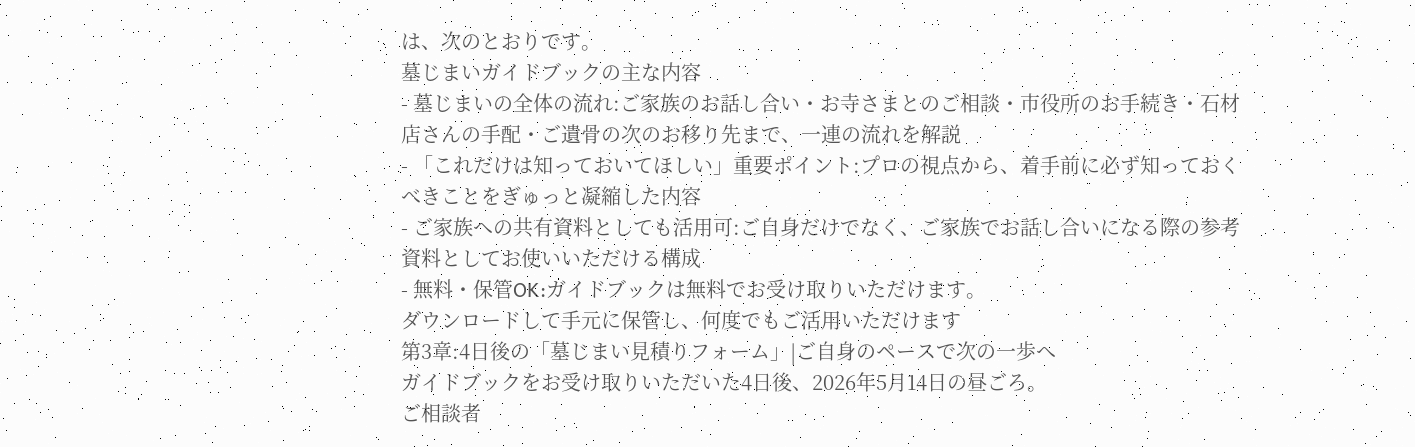は、次のとおりです。
墓じまいガイドブックの主な内容
- 墓じまいの全体の流れ:ご家族のお話し合い・お寺さまとのご相談・市役所のお手続き・石材店さんの手配・ご遺骨の次のお移り先まで、一連の流れを解説
- 「これだけは知っておいてほしい」重要ポイント:プロの視点から、着手前に必ず知っておくべきことをぎゅっと凝縮した内容
- ご家族への共有資料としても活用可:ご自身だけでなく、ご家族でお話し合いになる際の参考資料としてお使いいただける構成
- 無料・保管OK:ガイドブックは無料でお受け取りいただけます。
ダウンロードして手元に保管し、何度でもご活用いただけます
第3章:4日後の「墓じまい見積りフォーム」|ご自身のペースで次の一歩へ
ガイドブックをお受け取りいただいた4日後、2026年5月14日の昼ごろ。
ご相談者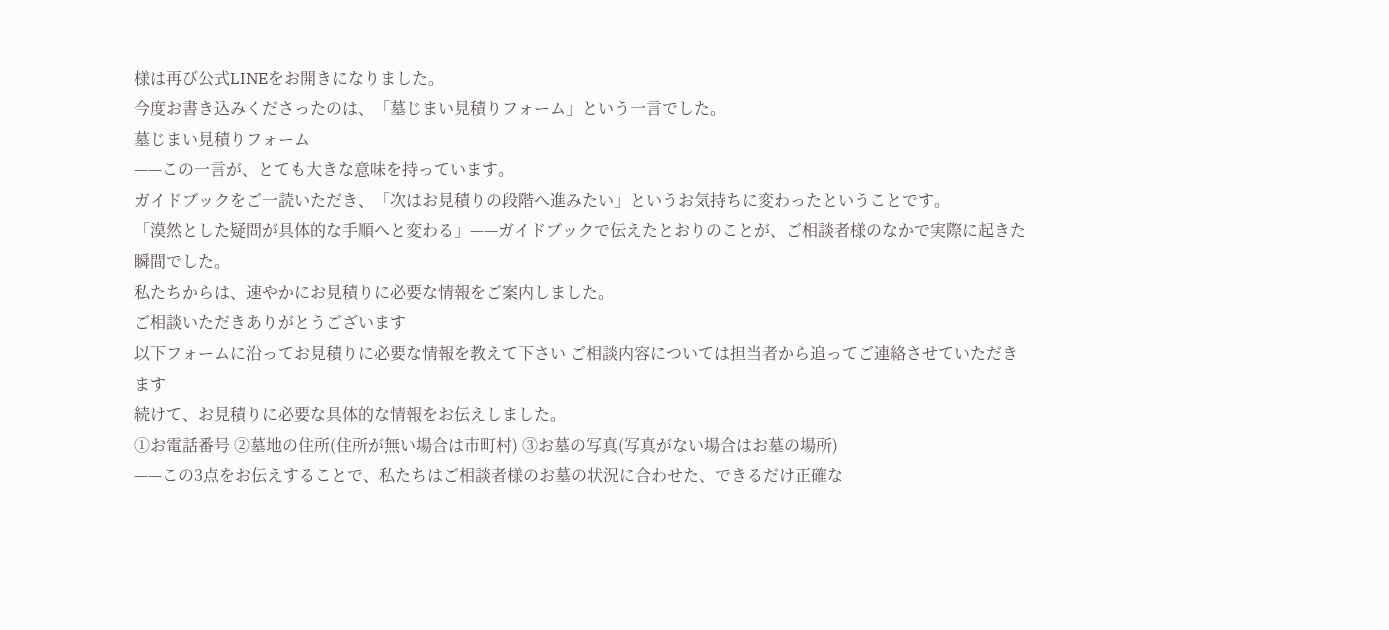様は再び公式LINEをお開きになりました。
今度お書き込みくださったのは、「墓じまい見積りフォーム」という一言でした。
墓じまい見積りフォーム
——この一言が、とても大きな意味を持っています。
ガイドブックをご一読いただき、「次はお見積りの段階へ進みたい」というお気持ちに変わったということです。
「漠然とした疑問が具体的な手順へと変わる」——ガイドブックで伝えたとおりのことが、ご相談者様のなかで実際に起きた瞬間でした。
私たちからは、速やかにお見積りに必要な情報をご案内しました。
ご相談いただきありがとうございます
以下フォームに沿ってお見積りに必要な情報を教えて下さい ご相談内容については担当者から追ってご連絡させていただきます
続けて、お見積りに必要な具体的な情報をお伝えしました。
①お電話番号 ②墓地の住所(住所が無い場合は市町村) ③お墓の写真(写真がない場合はお墓の場所)
——この3点をお伝えすることで、私たちはご相談者様のお墓の状況に合わせた、できるだけ正確な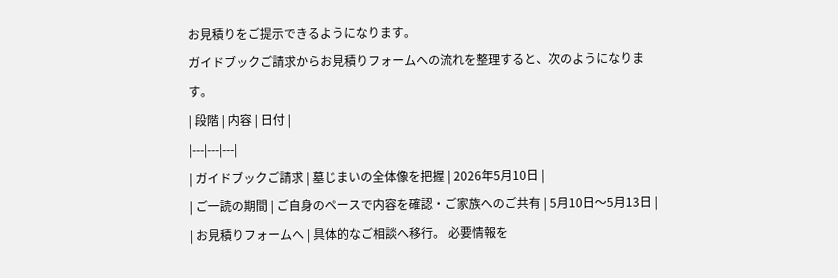お見積りをご提示できるようになります。
ガイドブックご請求からお見積りフォームへの流れを整理すると、次のようになります。
| 段階 | 内容 | 日付 |
|---|---|---|
| ガイドブックご請求 | 墓じまいの全体像を把握 | 2026年5月10日 |
| ご一読の期間 | ご自身のペースで内容を確認・ご家族へのご共有 | 5月10日〜5月13日 |
| お見積りフォームへ | 具体的なご相談へ移行。 必要情報を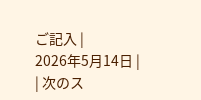ご記入 |
2026年5月14日 |
| 次のス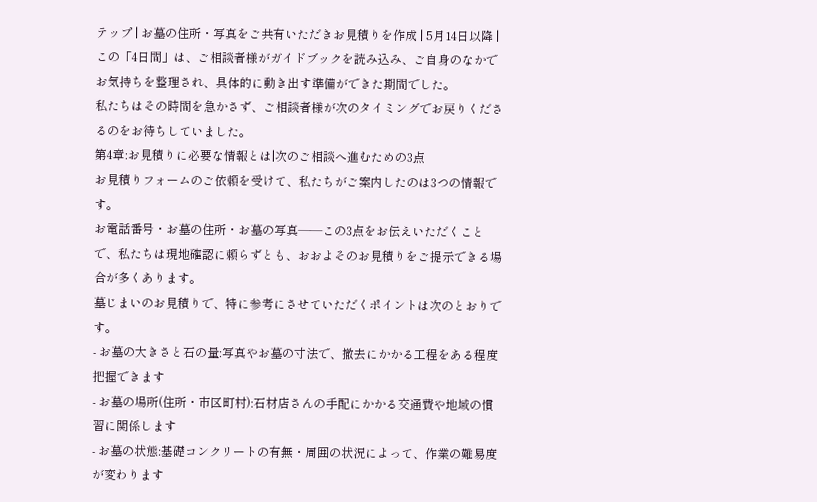テップ | お墓の住所・写真をご共有いただきお見積りを作成 | 5月14日以降 |
この「4日間」は、ご相談者様がガイドブックを読み込み、ご自身のなかでお気持ちを整理され、具体的に動き出す準備ができた期間でした。
私たちはその時間を急かさず、ご相談者様が次のタイミングでお戻りくださるのをお待ちしていました。
第4章:お見積りに必要な情報とは|次のご相談へ進むための3点
お見積りフォームのご依頼を受けて、私たちがご案内したのは3つの情報です。
お電話番号・お墓の住所・お墓の写真——この3点をお伝えいただくことで、私たちは現地確認に頼らずとも、おおよそのお見積りをご提示できる場合が多くあります。
墓じまいのお見積りで、特に参考にさせていただくポイントは次のとおりです。
- お墓の大きさと石の量:写真やお墓の寸法で、撤去にかかる工程をある程度把握できます
- お墓の場所(住所・市区町村):石材店さんの手配にかかる交通費や地域の慣習に関係します
- お墓の状態:基礎コンクリートの有無・周囲の状況によって、作業の難易度が変わります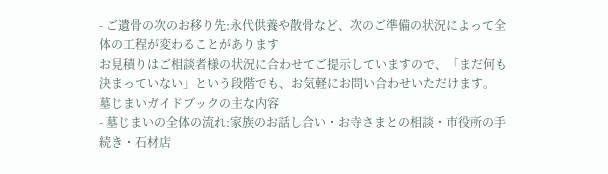- ご遺骨の次のお移り先:永代供養や散骨など、次のご準備の状況によって全体の工程が変わることがあります
お見積りはご相談者様の状況に合わせてご提示していますので、「まだ何も決まっていない」という段階でも、お気軽にお問い合わせいただけます。
墓じまいガイドブックの主な内容
- 墓じまいの全体の流れ:家族のお話し合い・お寺さまとの相談・市役所の手続き・石材店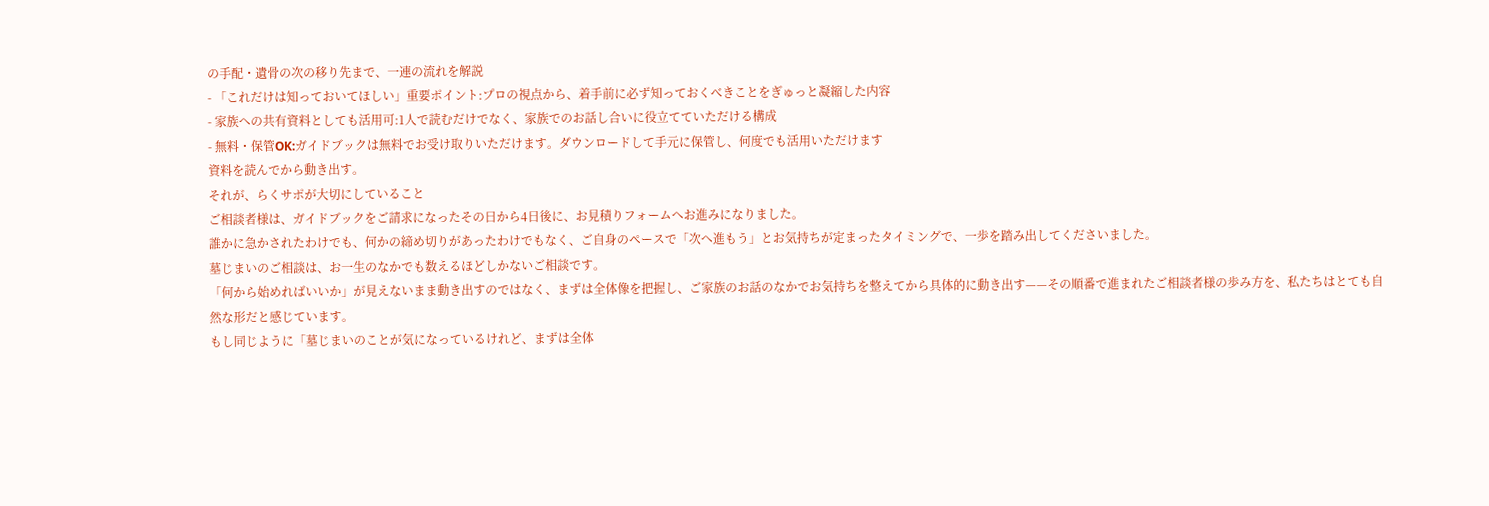の手配・遺骨の次の移り先まで、一連の流れを解説
- 「これだけは知っておいてほしい」重要ポイント:プロの視点から、着手前に必ず知っておくべきことをぎゅっと凝縮した内容
- 家族への共有資料としても活用可:1人で読むだけでなく、家族でのお話し合いに役立てていただける構成
- 無料・保管OK:ガイドブックは無料でお受け取りいただけます。ダウンロードして手元に保管し、何度でも活用いただけます
資料を読んでから動き出す。
それが、らくサポが大切にしていること
ご相談者様は、ガイドブックをご請求になったその日から4日後に、お見積りフォームへお進みになりました。
誰かに急かされたわけでも、何かの締め切りがあったわけでもなく、ご自身のペースで「次へ進もう」とお気持ちが定まったタイミングで、一歩を踏み出してくださいました。
墓じまいのご相談は、お一生のなかでも数えるほどしかないご相談です。
「何から始めればいいか」が見えないまま動き出すのではなく、まずは全体像を把握し、ご家族のお話のなかでお気持ちを整えてから具体的に動き出す——その順番で進まれたご相談者様の歩み方を、私たちはとても自然な形だと感じています。
もし同じように「墓じまいのことが気になっているけれど、まずは全体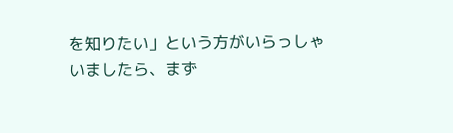を知りたい」という方がいらっしゃいましたら、まず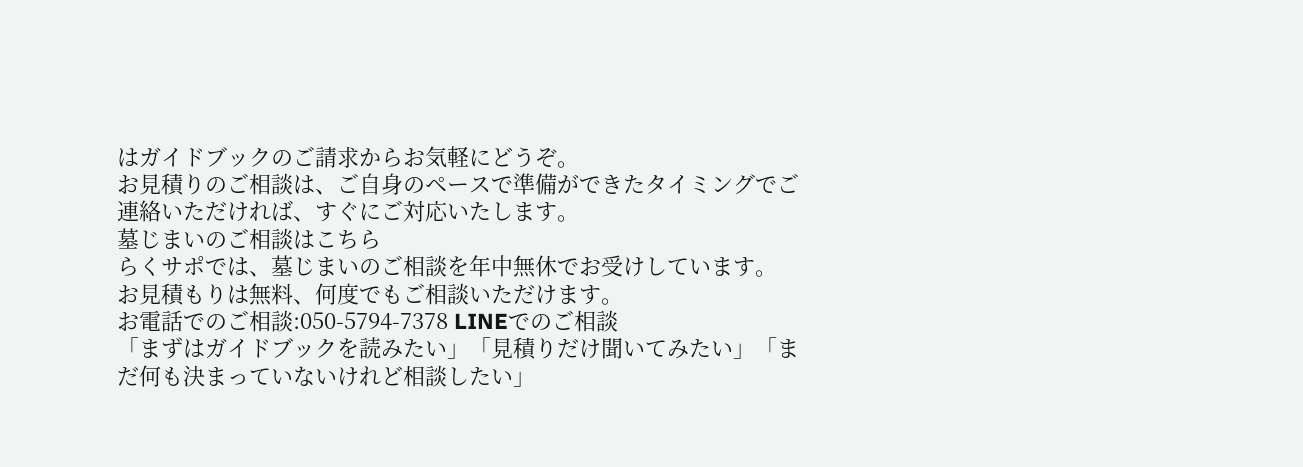はガイドブックのご請求からお気軽にどうぞ。
お見積りのご相談は、ご自身のペースで準備ができたタイミングでご連絡いただければ、すぐにご対応いたします。
墓じまいのご相談はこちら
らくサポでは、墓じまいのご相談を年中無休でお受けしています。
お見積もりは無料、何度でもご相談いただけます。
お電話でのご相談:050-5794-7378 LINEでのご相談
「まずはガイドブックを読みたい」「見積りだけ聞いてみたい」「まだ何も決まっていないけれど相談したい」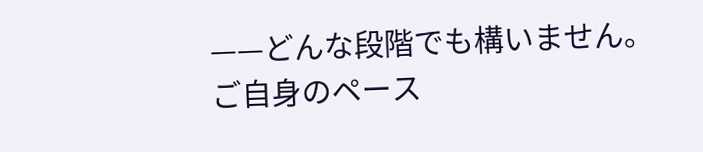——どんな段階でも構いません。
ご自身のペース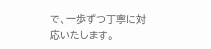で、一歩ずつ丁寧に対応いたします。